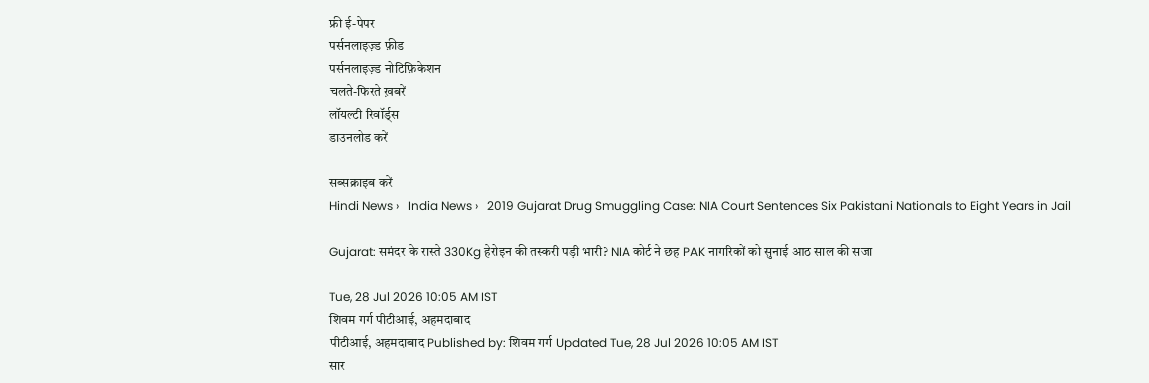फ्री ई-पेपर
पर्सनलाइज़्ड फ़ीड
पर्सनलाइज़्ड नोटिफ़िकेशन
चलते-फिरते ख़बरें
लॉयल्टी रिवॉर्ड्स
डाउनलोड करें

सब्सक्राइब करें
Hindi News ›   India News ›   2019 Gujarat Drug Smuggling Case: NIA Court Sentences Six Pakistani Nationals to Eight Years in Jail

Gujarat: समंदर के रास्ते 330Kg हेरोइन की तस्करी पड़ी भारी? NIA कोर्ट ने छह PAK नागरिकों को सुनाई आठ साल की सजा

Tue, 28 Jul 2026 10:05 AM IST
शिवम गर्ग पीटीआई, अहमदाबाद
पीटीआई, अहमदाबाद Published by: शिवम गर्ग Updated Tue, 28 Jul 2026 10:05 AM IST
सार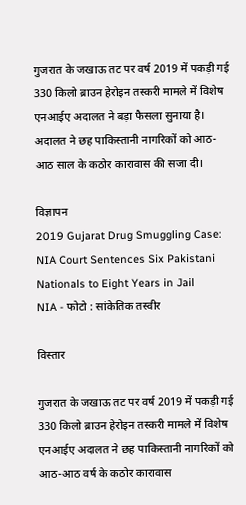गुजरात के जखाऊ तट पर वर्ष 2019 में पकड़ी गई 330 किलो ब्राउन हेरोइन तस्करी मामले में विशेष एनआईए अदालत ने बड़ा फैसला सुनाया है। अदालत ने छह पाकिस्तानी नागरिकों को आठ-आठ साल के कठोर कारावास की सजा दी।

विज्ञापन
2019 Gujarat Drug Smuggling Case: NIA Court Sentences Six Pakistani Nationals to Eight Years in Jail
NIA - फोटो : सांकेतिक तस्वीर

विस्तार

गुजरात के जखाऊ तट पर वर्ष 2019 में पकड़ी गई 330 किलो ब्राउन हेरोइन तस्करी मामले में विशेष एनआईए अदालत ने छह पाकिस्तानी नागरिकों को आठ-आठ वर्ष के कठोर कारावास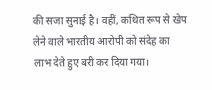की सजा सुनाई है। वहीं, कथित रूप से खेप लेने वाले भारतीय आरोपी को संदेह का लाभ देते हुए बरी कर दिया गया।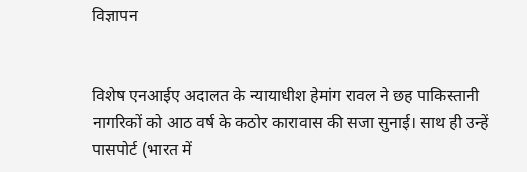विज्ञापन


विशेष एनआईए अदालत के न्यायाधीश हेमांग रावल ने छह पाकिस्तानी नागरिकों को आठ वर्ष के कठोर कारावास की सजा सुनाई। साथ ही उन्हें पासपोर्ट (भारत में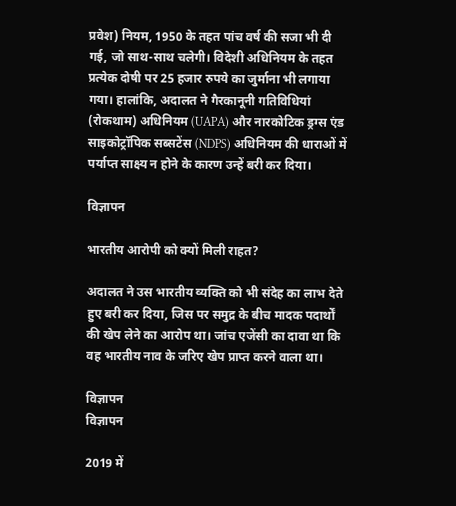प्रवेश) नियम, 1950 के तहत पांच वर्ष की सजा भी दी गई, जो साथ-साथ चलेगी। विदेशी अधिनियम के तहत प्रत्येक दोषी पर 25 हजार रुपये का जुर्माना भी लगाया गया। हालांकि, अदालत ने गैरकानूनी गतिविधियां (रोकथाम) अधिनियम (UAPA) और नारकोटिक ड्रग्स एंड साइकोट्रॉपिक सब्सटेंस (NDPS) अधिनियम की धाराओं में पर्याप्त साक्ष्य न होने के कारण उन्हें बरी कर दिया।

विज्ञापन

भारतीय आरोपी को क्यों मिली राहत?

अदालत ने उस भारतीय व्यक्ति को भी संदेह का लाभ देते हुए बरी कर दिया, जिस पर समुद्र के बीच मादक पदार्थों की खेप लेने का आरोप था। जांच एजेंसी का दावा था कि वह भारतीय नाव के जरिए खेप प्राप्त करने वाला था।

विज्ञापन
विज्ञापन

2019 में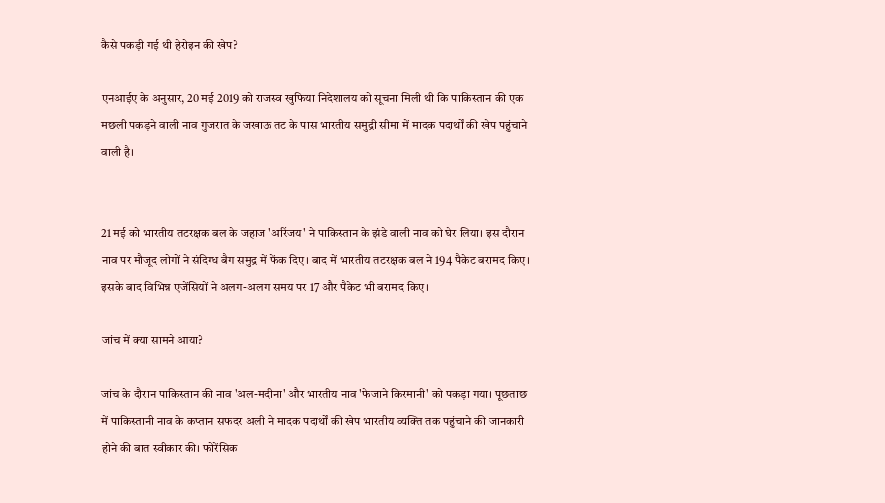कैसे पकड़ी गई थी हेरोइन की खेप?

एनआईए के अनुसार, 20 मई 2019 को राजस्व खुफिया निदेशालय को सूचना मिली थी कि पाकिस्तान की एक मछली पकड़ने वाली नाव गुजरात के जखाऊ तट के पास भारतीय समुद्री सीमा में मादक पदार्थों की खेप पहुंचाने वाली है।


21 मई को भारतीय तटरक्षक बल के जहाज 'अरिंजय' ने पाकिस्तान के झंडे वाली नाव को घेर लिया। इस दौरान नाव पर मौजूद लोगों ने संदिग्ध बैग समुद्र में फेंक दिए। बाद में भारतीय तटरक्षक बल ने 194 पैकेट बरामद किए। इसके बाद विभिन्न एजेंसियों ने अलग-अलग समय पर 17 और पैकेट भी बरामद किए।

जांच में क्या सामने आया?

जांच के दौरान पाकिस्तान की नाव 'अल-मदीना' और भारतीय नाव 'फेजाने किरमानी' को पकड़ा गया। पूछताछ में पाकिस्तानी नाव के कप्तान सफदर अली ने मादक पदार्थों की खेप भारतीय व्यक्ति तक पहुंचाने की जानकारी होने की बात स्वीकार की। फोरेंसिक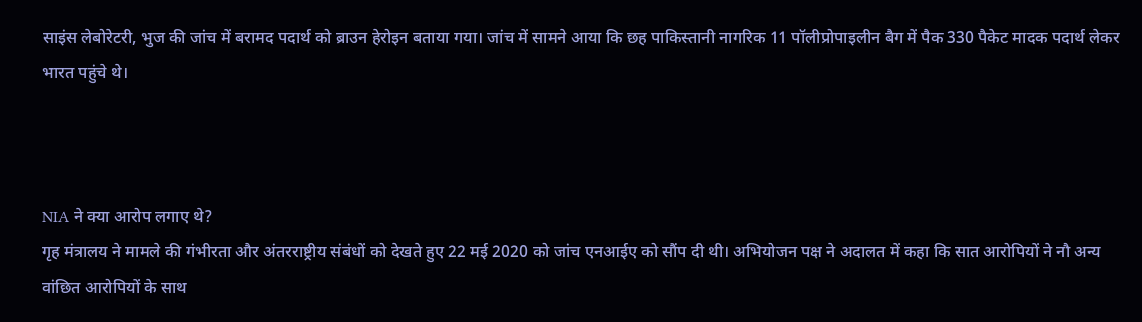साइंस लेबोरेटरी, भुज की जांच में बरामद पदार्थ को ब्राउन हेरोइन बताया गया। जांच में सामने आया कि छह पाकिस्तानी नागरिक 11 पॉलीप्रोपाइलीन बैग में पैक 330 पैकेट मादक पदार्थ लेकर भारत पहुंचे थे।



NIA ने क्या आरोप लगाए थे?
गृह मंत्रालय ने मामले की गंभीरता और अंतरराष्ट्रीय संबंधों को देखते हुए 22 मई 2020 को जांच एनआईए को सौंप दी थी। अभियोजन पक्ष ने अदालत में कहा कि सात आरोपियों ने नौ अन्य वांछित आरोपियों के साथ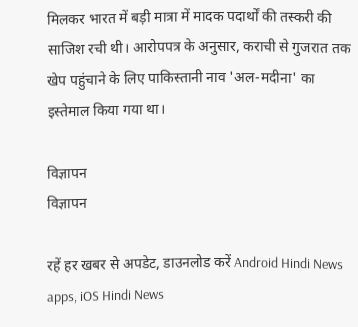मिलकर भारत में बड़ी मात्रा में मादक पदार्थों की तस्करी की साजिश रची थी। आरोपपत्र के अनुसार, कराची से गुजरात तक खेप पहुंचाने के लिए पाकिस्तानी नाव 'अल-मदीना' का इस्तेमाल किया गया था।

विज्ञापन
विज्ञापन

रहें हर खबर से अपडेट, डाउनलोड करें Android Hindi News apps, iOS Hindi News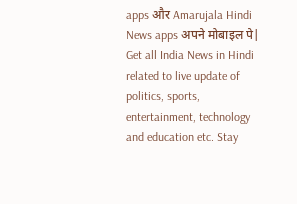apps और Amarujala Hindi News apps अपने मोबाइल पे|
Get all India News in Hindi related to live update of politics, sports, entertainment, technology and education etc. Stay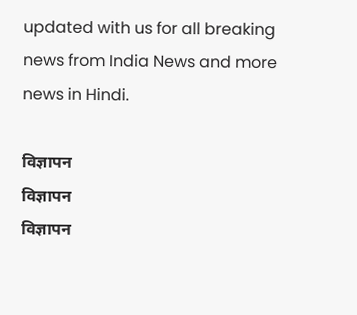updated with us for all breaking news from India News and more news in Hindi.

विज्ञापन
विज्ञापन
विज्ञापन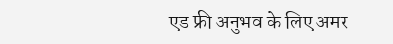एड फ्री अनुभव के लिए अमर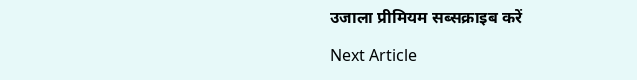उजाला प्रीमियम सब्सक्राइब करें

Next Article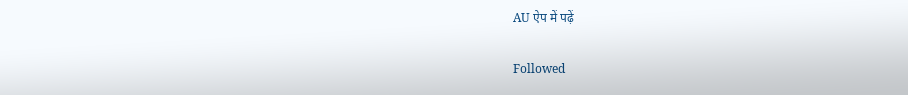AU ऐप में पढ़ें

Followed